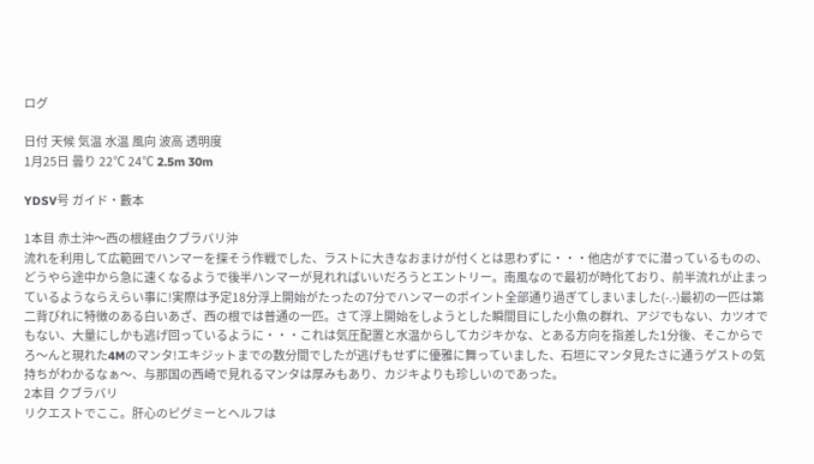ログ

日付 天候 気温 水温 風向 波高 透明度
1月25日 曇り 22℃ 24℃ 2.5m 30m

YDSV号 ガイド・藪本

1本目 赤土沖〜西の根経由クブラバリ沖
流れを利用して広範囲でハンマーを探そう作戦でした、ラストに大きなおまけが付くとは思わずに・・・他店がすでに潜っているものの、どうやら途中から急に速くなるようで後半ハンマーが見れればいいだろうとエントリー。南風なので最初が時化ており、前半流れが止まっているようならえらい事に!実際は予定18分浮上開始がたったの7分でハンマーのポイント全部通り過ぎてしまいました(-.-)最初の一匹は第二背びれに特徴のある白いあざ、西の根では普通の一匹。さて浮上開始をしようとした瞬間目にした小魚の群れ、アジでもない、カツオでもない、大量にしかも逃げ回っているように・・・これは気圧配置と水温からしてカジキかな、とある方向を指差した1分後、そこからでろ〜んと現れた4Mのマンタ!エキジットまでの数分間でしたが逃げもせずに優雅に舞っていました、石垣にマンタ見たさに通うゲストの気持ちがわかるなぁ〜、与那国の西崎で見れるマンタは厚みもあり、カジキよりも珍しいのであった。
2本目 クブラバリ
リクエストでここ。肝心のピグミーとヘルフは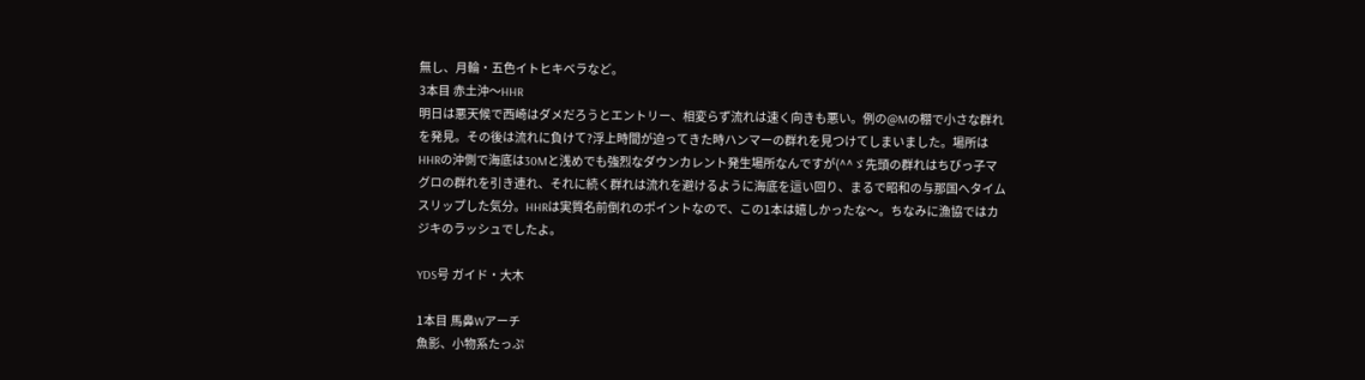無し、月輪・五色イトヒキベラなど。
3本目 赤土沖〜HHR
明日は悪天候で西崎はダメだろうとエントリー、相変らず流れは速く向きも悪い。例の@Mの棚で小さな群れを発見。その後は流れに負けて?浮上時間が迫ってきた時ハンマーの群れを見つけてしまいました。場所はHHRの沖側で海底は30Mと浅めでも強烈なダウンカレント発生場所なんですが(^^ゞ先頭の群れはちびっ子マグロの群れを引き連れ、それに続く群れは流れを避けるように海底を這い回り、まるで昭和の与那国へタイムスリップした気分。HHRは実質名前倒れのポイントなので、この1本は嬉しかったな〜。ちなみに漁協ではカジキのラッシュでしたよ。

YDS号 ガイド・大木

1本目 馬鼻Wアーチ
魚影、小物系たっぷ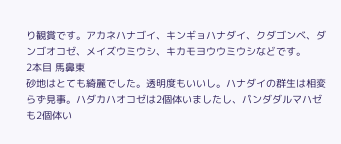り観賞です。アカネハナゴイ、キンギョハナダイ、クダゴンベ、ダンゴオコゼ、メイズウミウシ、キカモヨウウミウシなどです。
2本目 馬鼻東
砂地はとても綺麗でした。透明度もいいし。ハナダイの群生は相変らず見事。ハダカハオコゼは2個体いましたし、パンダダルマハゼも2個体い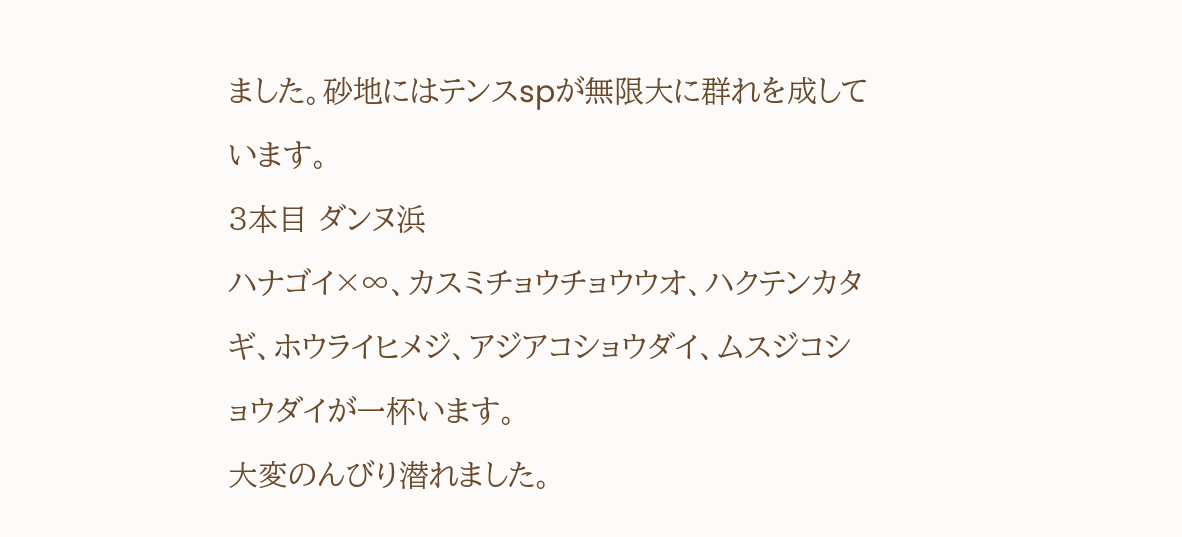ました。砂地にはテンスspが無限大に群れを成しています。
3本目 ダンヌ浜
ハナゴイ×∞、カスミチョウチョウウオ、ハクテンカタギ、ホウライヒメジ、アジアコショウダイ、ムスジコショウダイが一杯います。
大変のんびり潜れました。